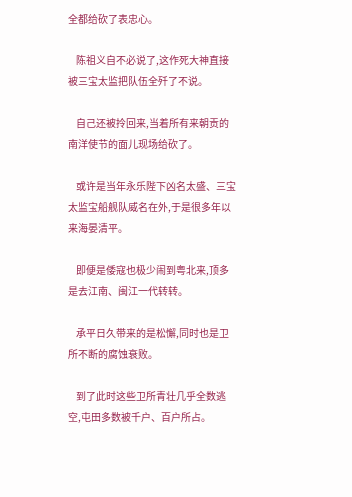全都给砍了表忠心。

    陈祖义自不必说了,这作死大神直接被三宝太监把队伍全歼了不说。

    自己还被拎回来,当着所有来朝贡的南洋使节的面儿现场给砍了。

    或许是当年永乐陛下凶名太盛、三宝太监宝船舰队威名在外,于是很多年以来海晏清平。

    即便是倭寇也极少闹到粤北来,顶多是去江南、闽江一代转转。

    承平日久带来的是松懈,同时也是卫所不断的腐蚀衰败。

    到了此时这些卫所青壮几乎全数逃空,屯田多数被千户、百户所占。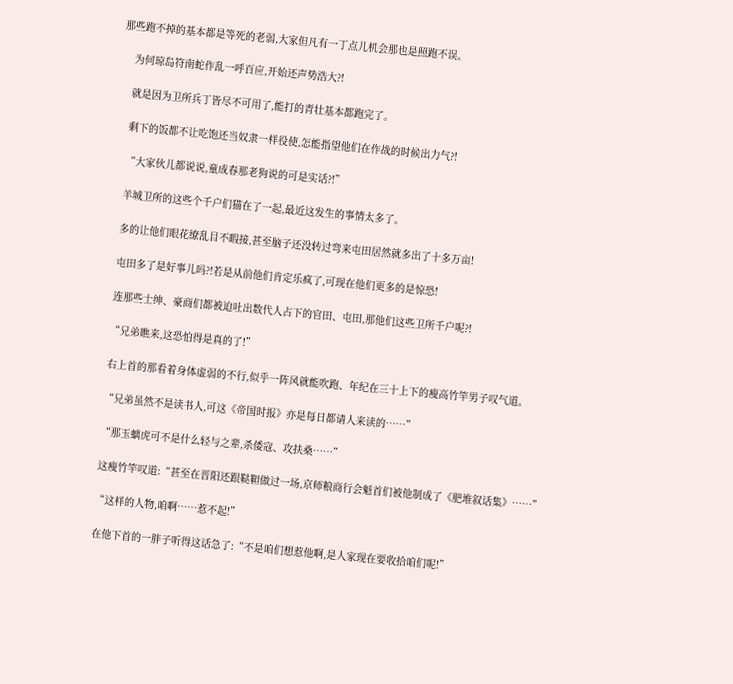那些跑不掉的基本都是等死的老弱,大家但凡有一丁点儿机会那也是照跑不误。

    为何琼岛符南蛇作乱一呼百应,开始还声势浩大?!

    就是因为卫所兵丁皆尽不可用了,能打的青壮基本都跑完了。

    剩下的饭都不让吃饱还当奴隶一样役使,怎能指望他们在作战的时候出力气?!

    “大家伙儿都说说,童成春那老狗说的可是实话?!”

    羊城卫所的这些个千户们猫在了一起,最近这发生的事情太多了。

    多的让他们眼花缭乱目不暇接,甚至脑子还没转过弯来屯田居然就多出了十多万亩!

    屯田多了是好事儿吗?!若是从前他们肯定乐疯了,可现在他们更多的是惊恐!

    连那些士绅、豪商们都被迫吐出数代人占下的官田、屯田,那他们这些卫所千户呢?!

    “兄弟瞧来,这恐怕得是真的了!”

    右上首的那看着身体虚弱的不行,似乎一阵风就能吹跑、年纪在三十上下的瘦高竹竿男子叹气道。

    “兄弟虽然不是读书人,可这《帝国时报》亦是每日都请人来读的……”

    “那玉螭虎可不是什么轻与之辈,杀倭寇、攻扶桑……”

    这瘦竹竿叹道:“甚至在晋阳还跟鞑靼做过一场,京师粮商行会魁首们被他制成了《肥堆叙话集》……”

    “这样的人物,咱啊……惹不起!”

    在他下首的一胖子听得这话急了:“不是咱们想惹他啊,是人家现在要收拾咱们呢!”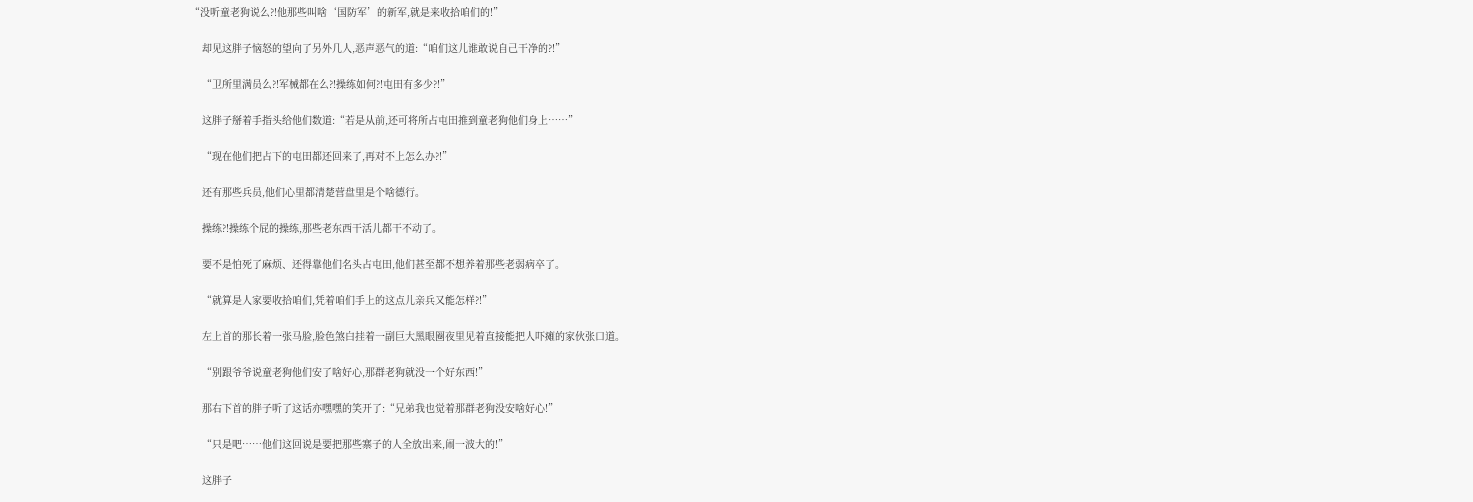“没听童老狗说么?!他那些叫啥‘国防军’的新军,就是来收拾咱们的!”

    却见这胖子恼怒的望向了另外几人,恶声恶气的道:“咱们这儿谁敢说自己干净的?!”

    “卫所里满员么?!军械都在么?!操练如何?!屯田有多少?!”

    这胖子掰着手指头给他们数道:“若是从前,还可将所占屯田推到童老狗他们身上……”

    “现在他们把占下的屯田都还回来了,再对不上怎么办?!”

    还有那些兵员,他们心里都清楚营盘里是个啥德行。

    操练?!操练个屁的操练,那些老东西干活儿都干不动了。

    要不是怕死了麻烦、还得靠他们名头占屯田,他们甚至都不想养着那些老弱病卒了。

    “就算是人家要收拾咱们,凭着咱们手上的这点儿亲兵又能怎样?!”

    左上首的那长着一张马脸,脸色煞白挂着一副巨大黑眼圈夜里见着直接能把人吓瘫的家伙张口道。

    “别跟爷爷说童老狗他们安了啥好心,那群老狗就没一个好东西!”

    那右下首的胖子听了这话亦嘿嘿的笑开了:“兄弟我也觉着那群老狗没安啥好心!”

    “只是吧……他们这回说是要把那些寨子的人全放出来,闹一波大的!”

    这胖子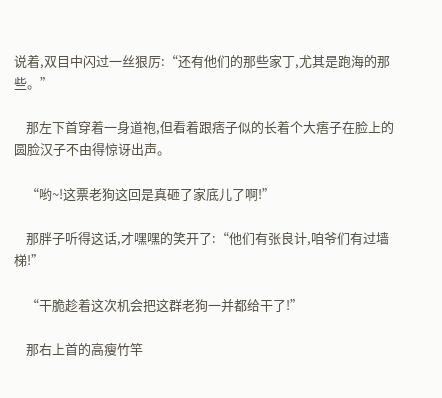说着,双目中闪过一丝狠厉:“还有他们的那些家丁,尤其是跑海的那些。”

    那左下首穿着一身道袍,但看着跟痞子似的长着个大痦子在脸上的圆脸汉子不由得惊讶出声。

    “哟~!这票老狗这回是真砸了家底儿了啊!”

    那胖子听得这话,才嘿嘿的笑开了:“他们有张良计,咱爷们有过墙梯!”

    “干脆趁着这次机会把这群老狗一并都给干了!”

    那右上首的高瘦竹竿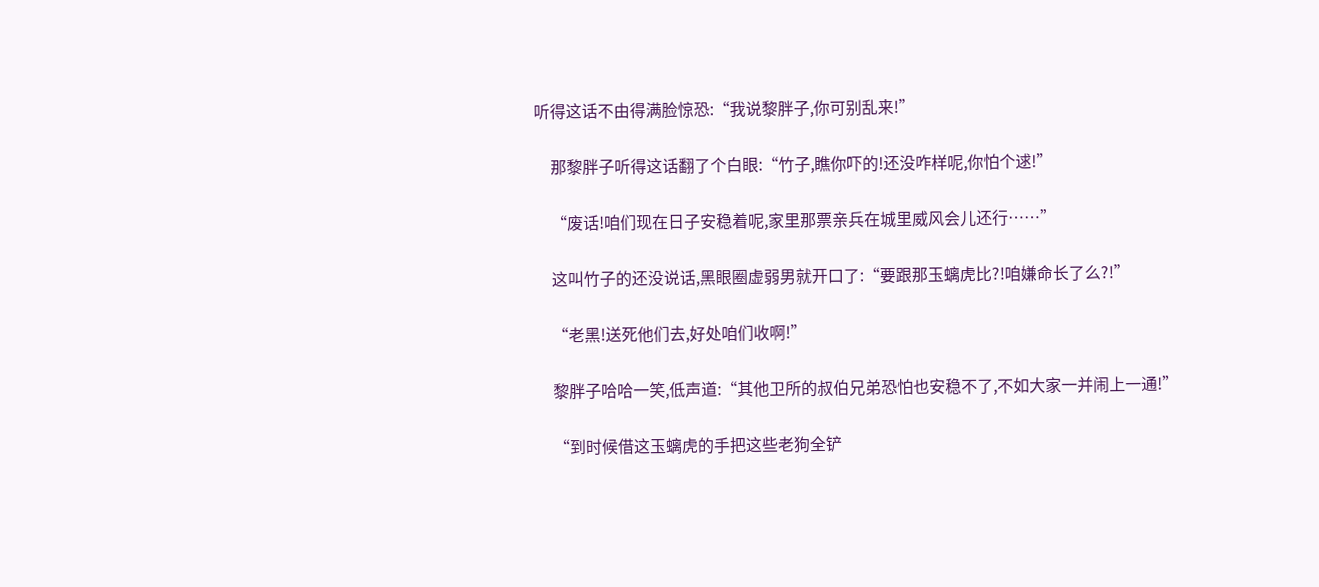听得这话不由得满脸惊恐:“我说黎胖子,你可别乱来!”

    那黎胖子听得这话翻了个白眼:“竹子,瞧你吓的!还没咋样呢,你怕个逑!”

    “废话!咱们现在日子安稳着呢,家里那票亲兵在城里威风会儿还行……”

    这叫竹子的还没说话,黑眼圈虚弱男就开口了:“要跟那玉螭虎比?!咱嫌命长了么?!”

    “老黑!送死他们去,好处咱们收啊!”

    黎胖子哈哈一笑,低声道:“其他卫所的叔伯兄弟恐怕也安稳不了,不如大家一并闹上一通!”

    “到时候借这玉螭虎的手把这些老狗全铲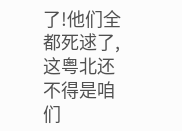了!他们全都死逑了,这粤北还不得是咱们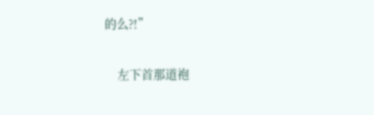的么?!”

    左下首那道袍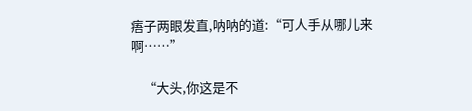痦子两眼发直,呐呐的道:“可人手从哪儿来啊……”

    “大头,你这是不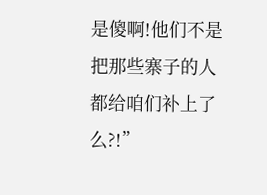是傻啊!他们不是把那些寨子的人都给咱们补上了么?!”